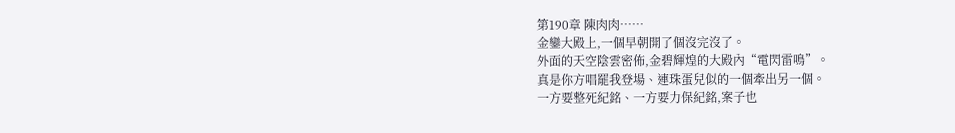第190章 陳肉肉……
金鑾大殿上,一個早朝開了個沒完沒了。
外面的天空陰雲密佈,金碧輝煌的大殿內“電閃雷鳴”。
真是你方唱罷我登場、連珠蛋兒似的一個牽出另一個。
一方要整死紀銘、一方要力保紀銘,案子也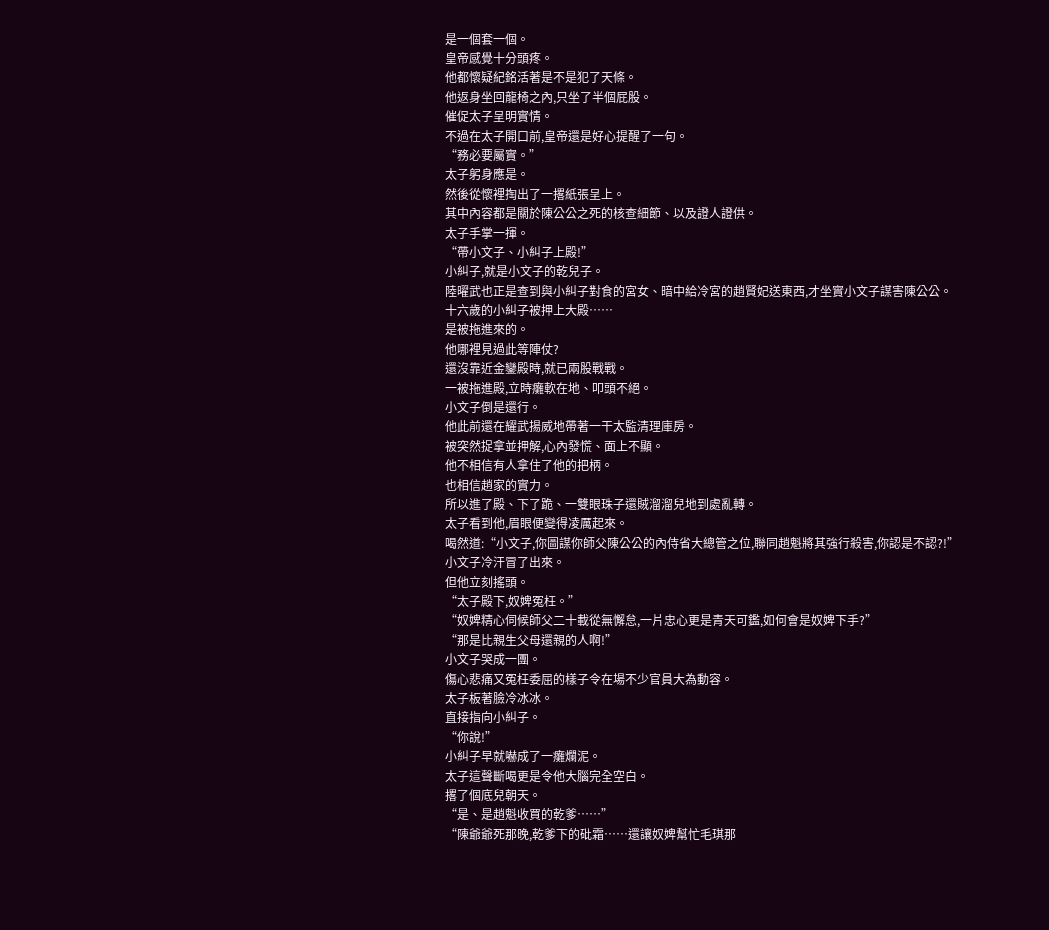是一個套一個。
皇帝感覺十分頭疼。
他都懷疑紀銘活著是不是犯了天條。
他返身坐回龍椅之內,只坐了半個屁股。
催促太子呈明實情。
不過在太子開口前,皇帝還是好心提醒了一句。
“務必要屬實。”
太子躬身應是。
然後從懷裡掏出了一撂紙張呈上。
其中內容都是關於陳公公之死的核查細節、以及證人證供。
太子手掌一揮。
“帶小文子、小糾子上殿!”
小糾子,就是小文子的乾兒子。
陸曜武也正是查到與小糾子對食的宮女、暗中給冷宮的趙賢妃送東西,才坐實小文子謀害陳公公。
十六歲的小糾子被押上大殿……
是被拖進來的。
他哪裡見過此等陣仗?
還沒靠近金鑾殿時,就已兩股戰戰。
一被拖進殿,立時癱軟在地、叩頭不絕。
小文子倒是還行。
他此前還在耀武揚威地帶著一干太監清理庫房。
被突然捉拿並押解,心內發慌、面上不顯。
他不相信有人拿住了他的把柄。
也相信趙家的實力。
所以進了殿、下了跪、一雙眼珠子還賊溜溜兒地到處亂轉。
太子看到他,眉眼便變得凌厲起來。
喝然道:“小文子,你圖謀你師父陳公公的內侍省大總管之位,聯同趙魁將其強行殺害,你認是不認?!”
小文子冷汗冒了出來。
但他立刻搖頭。
“太子殿下,奴婢冤枉。”
“奴婢精心伺候師父二十載從無懈怠,一片忠心更是青天可鑑,如何會是奴婢下手?”
“那是比親生父母還親的人啊!”
小文子哭成一團。
傷心悲痛又冤枉委屈的樣子令在場不少官員大為動容。
太子板著臉冷冰冰。
直接指向小糾子。
“你說!”
小糾子早就嚇成了一癱爛泥。
太子這聲斷喝更是令他大腦完全空白。
撂了個底兒朝天。
“是、是趙魁收買的乾爹……”
“陳爺爺死那晚,乾爹下的砒霜……還讓奴婢幫忙毛琪那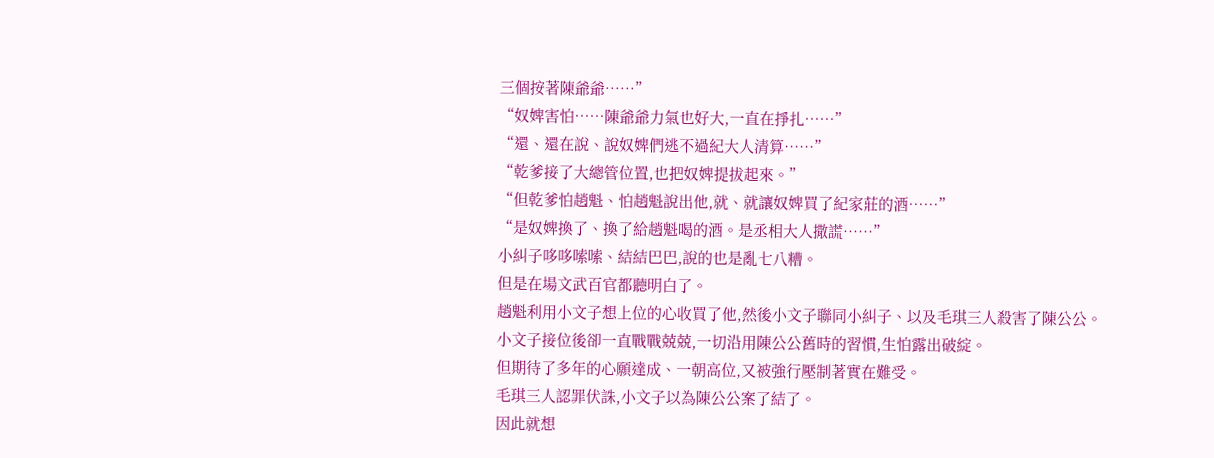三個按著陳爺爺……”
“奴婢害怕……陳爺爺力氣也好大,一直在掙扎……”
“還、還在說、說奴婢們逃不過紀大人清算……”
“乾爹接了大總管位置,也把奴婢提拔起來。”
“但乾爹怕趙魁、怕趙魁說出他,就、就讓奴婢買了紀家莊的酒……”
“是奴婢換了、換了給趙魁喝的酒。是丞相大人撒謊……”
小糾子哆哆嗦嗦、結結巴巴,說的也是亂七八糟。
但是在場文武百官都聽明白了。
趙魁利用小文子想上位的心收買了他,然後小文子聯同小糾子、以及毛琪三人殺害了陳公公。
小文子接位後卻一直戰戰兢兢,一切沿用陳公公舊時的習慣,生怕露出破綻。
但期待了多年的心願達成、一朝高位,又被強行壓制著實在難受。
毛琪三人認罪伏誅,小文子以為陳公公案了結了。
因此就想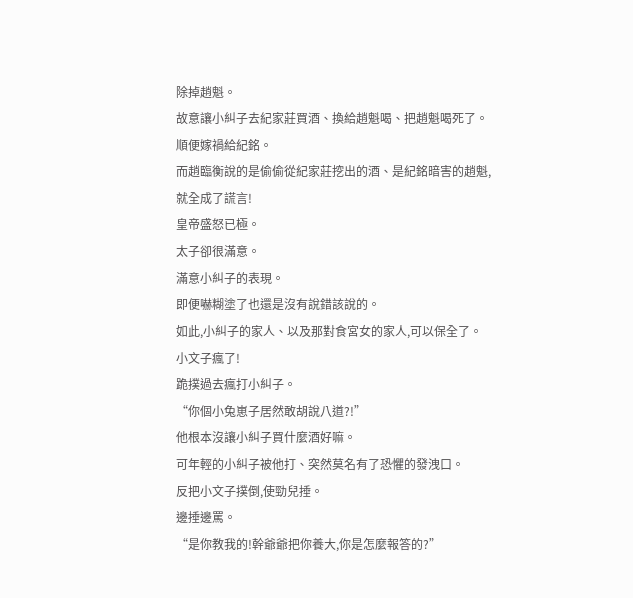除掉趙魁。
故意讓小糾子去紀家莊買酒、換給趙魁喝、把趙魁喝死了。
順便嫁禍給紀銘。
而趙臨衡說的是偷偷從紀家莊挖出的酒、是紀銘暗害的趙魁,就全成了謊言!
皇帝盛怒已極。
太子卻很滿意。
滿意小糾子的表現。
即便嚇糊塗了也還是沒有說錯該說的。
如此,小糾子的家人、以及那對食宮女的家人,可以保全了。
小文子瘋了!
跪撲過去瘋打小糾子。
“你個小兔崽子居然敢胡說八道?!”
他根本沒讓小糾子買什麼酒好嘛。
可年輕的小糾子被他打、突然莫名有了恐懼的發洩口。
反把小文子撲倒,使勁兒捶。
邊捶邊罵。
“是你教我的!幹爺爺把你養大,你是怎麼報答的?”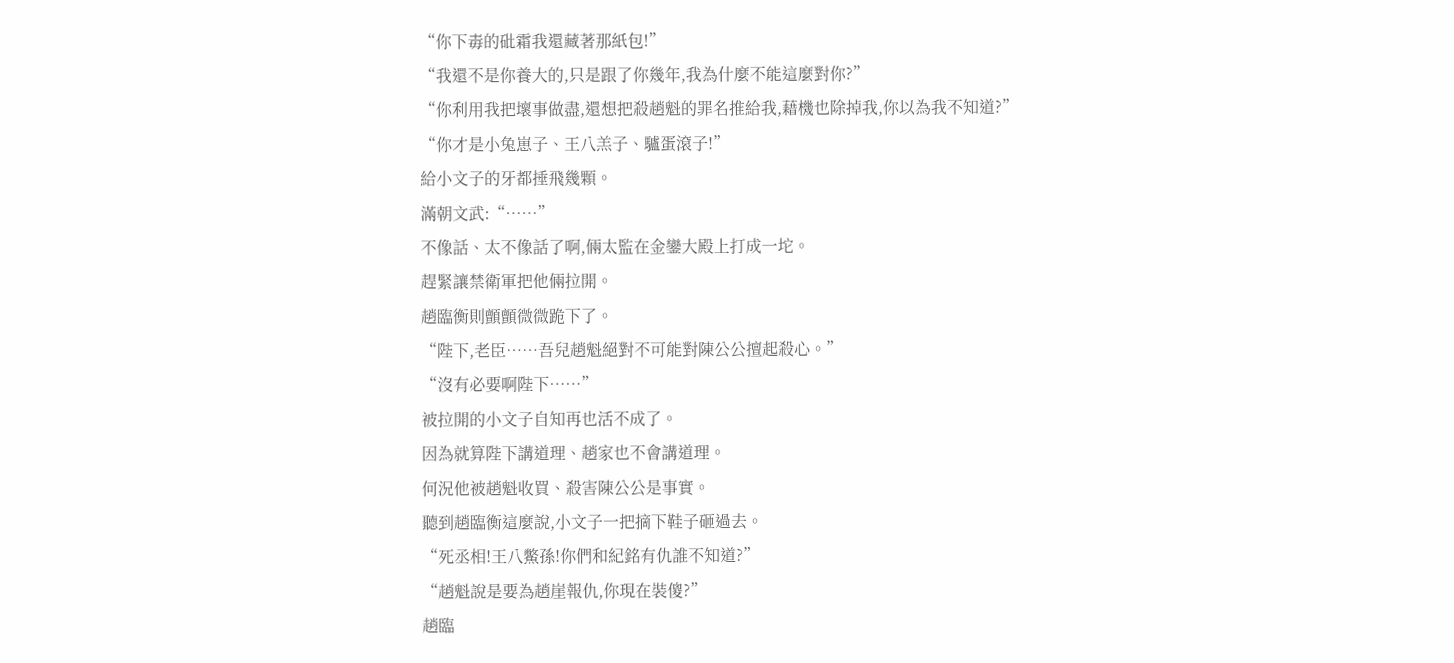“你下毒的砒霜我還藏著那紙包!”
“我還不是你養大的,只是跟了你幾年,我為什麼不能這麼對你?”
“你利用我把壞事做盡,還想把殺趙魁的罪名推給我,藉機也除掉我,你以為我不知道?”
“你才是小兔崽子、王八羔子、驢蛋滾子!”
給小文子的牙都捶飛幾顆。
滿朝文武:“……”
不像話、太不像話了啊,倆太監在金鑾大殿上打成一坨。
趕緊讓禁衛軍把他倆拉開。
趙臨衡則顫顫微微跪下了。
“陛下,老臣……吾兒趙魁絕對不可能對陳公公擅起殺心。”
“沒有必要啊陛下……”
被拉開的小文子自知再也活不成了。
因為就算陛下講道理、趙家也不會講道理。
何況他被趙魁收買、殺害陳公公是事實。
聽到趙臨衡這麼說,小文子一把摘下鞋子砸過去。
“死丞相!王八鱉孫!你們和紀銘有仇誰不知道?”
“趙魁說是要為趙崖報仇,你現在裝傻?”
趙臨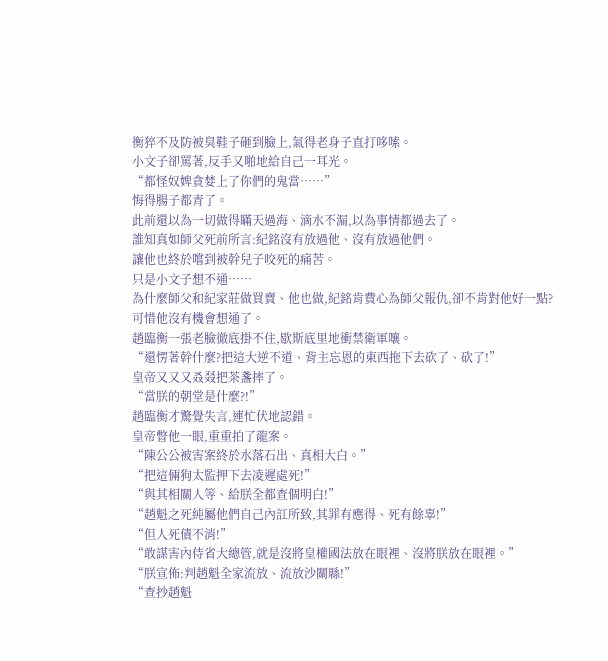衡猝不及防被臭鞋子砸到臉上,氣得老身子直打哆嗦。
小文子卻罵著,反手又啪地給自己一耳光。
“都怪奴婢貪婪上了你們的鬼當……”
悔得腸子都青了。
此前還以為一切做得瞞天過海、滴水不漏,以為事情都過去了。
誰知真如師父死前所言:紀銘沒有放過他、沒有放過他們。
讓他也終於嚐到被幹兒子咬死的痛苦。
只是小文子想不通……
為什麼師父和紀家莊做買賣、他也做,紀銘肯費心為師父報仇,卻不肯對他好一點?
可惜他沒有機會想通了。
趙臨衡一張老臉徹底掛不住,歇斯底里地衝禁衛軍嚷。
“還愣著幹什麼?把這大逆不道、背主忘恩的東西拖下去砍了、砍了!”
皇帝又又又叒叕把茶盞摔了。
“當朕的朝堂是什麼?!”
趙臨衡才驚覺失言,連忙伏地認錯。
皇帝瞥他一眼,重重拍了龍案。
“陳公公被害案終於水落石出、真相大白。”
“把這倆狗太監押下去凌遲處死!”
“與其相關人等、給朕全都查個明白!”
“趙魁之死純屬他們自己內訌所致,其罪有應得、死有餘辜!”
“但人死債不消!”
“敢謀害內侍省大總管,就是沒將皇權國法放在眼裡、沒將朕放在眼裡。”
“朕宣佈:判趙魁全家流放、流放沙關縣!”
“查抄趙魁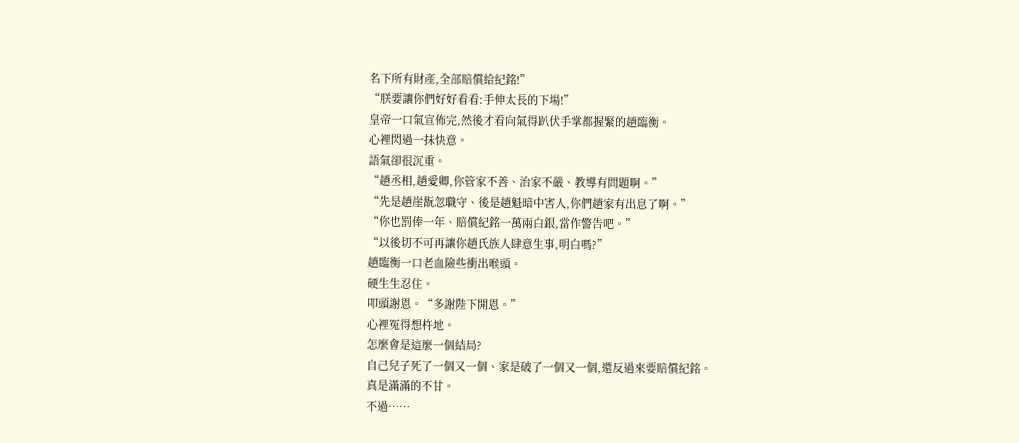名下所有財產,全部賠償給紀銘!”
“朕要讓你們好好看看:手伸太長的下場!”
皇帝一口氣宣佈完,然後才看向氣得趴伏手掌都握緊的趙臨衡。
心裡閃過一抹快意。
語氣卻很沉重。
“趙丞相,趙愛卿,你管家不善、治家不嚴、教導有問題啊。”
“先是趙崖翫忽職守、後是趙魁暗中害人,你們趙家有出息了啊。”
“你也罰俸一年、賠償紀銘一萬兩白銀,當作警告吧。”
“以後切不可再讓你趙氏族人肆意生事,明白嗎?”
趙臨衡一口老血險些衝出喉頭。
硬生生忍住。
叩頭謝恩。“多謝陛下開恩。”
心裡冤得想杵地。
怎麼會是這麼一個結局?
自己兒子死了一個又一個、家是破了一個又一個,還反過來要賠償紀銘。
真是滿滿的不甘。
不過……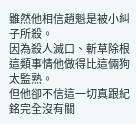雖然他相信趙魁是被小糾子所殺。
因為殺人滅口、斬草除根這類事情他做得比這倆狗太監熟。
但他卻不信這一切真跟紀銘完全沒有關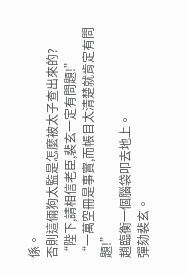係。
否則這倆狗太監是怎麼被太子查出來的?
“陛下,請相信老臣,裴玄一定有問題!”
“一萬空冊是事實,而帳目太清楚就肯定有問題!”
趙臨衡一個腦袋叩去地上。
彈劾裴玄。